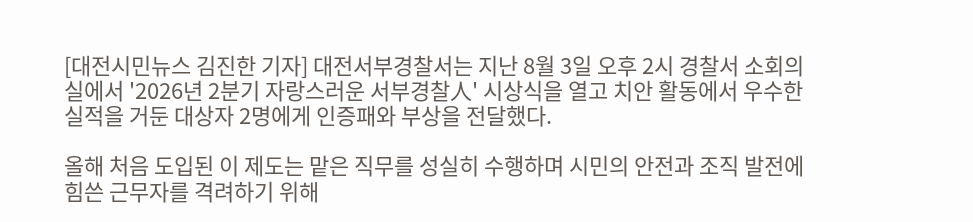[대전시민뉴스 김진한 기자] 대전서부경찰서는 지난 8월 3일 오후 2시 경찰서 소회의실에서 '2026년 2분기 자랑스러운 서부경찰人' 시상식을 열고 치안 활동에서 우수한 실적을 거둔 대상자 2명에게 인증패와 부상을 전달했다.

올해 처음 도입된 이 제도는 맡은 직무를 성실히 수행하며 시민의 안전과 조직 발전에 힘쓴 근무자를 격려하기 위해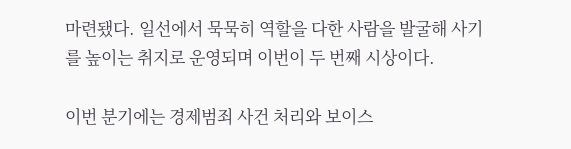마련됐다. 일선에서 묵묵히 역할을 다한 사람을 발굴해 사기를 높이는 취지로 운영되며 이번이 두 번째 시상이다.

이번 분기에는 경제범죄 사건 처리와 보이스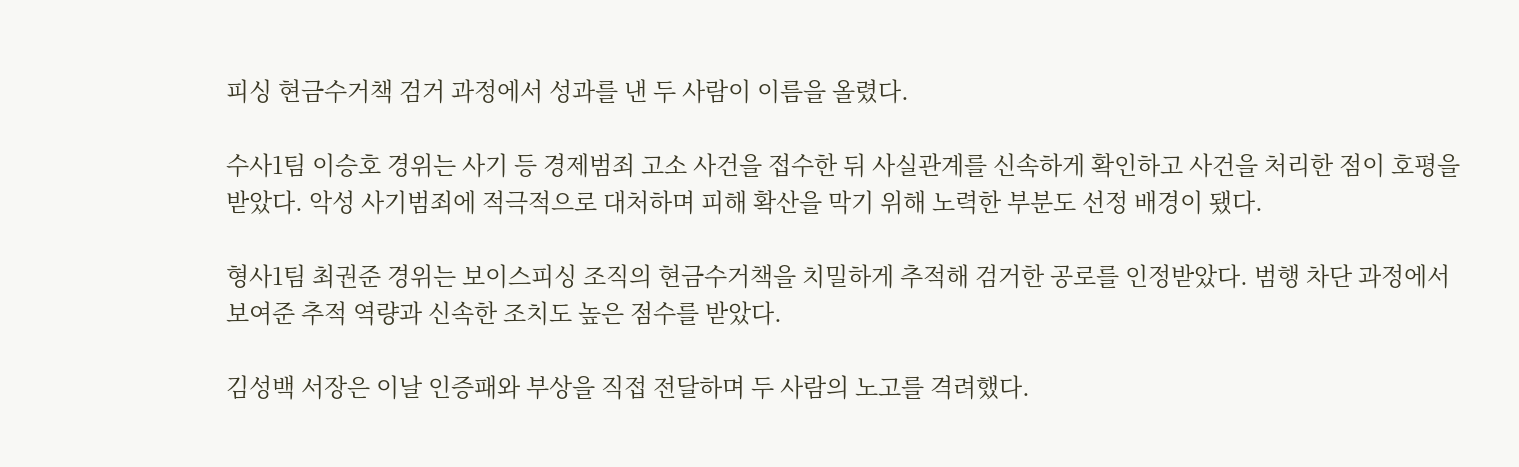피싱 현금수거책 검거 과정에서 성과를 낸 두 사람이 이름을 올렸다.

수사1팀 이승호 경위는 사기 등 경제범죄 고소 사건을 접수한 뒤 사실관계를 신속하게 확인하고 사건을 처리한 점이 호평을 받았다. 악성 사기범죄에 적극적으로 대처하며 피해 확산을 막기 위해 노력한 부분도 선정 배경이 됐다.

형사1팀 최권준 경위는 보이스피싱 조직의 현금수거책을 치밀하게 추적해 검거한 공로를 인정받았다. 범행 차단 과정에서 보여준 추적 역량과 신속한 조치도 높은 점수를 받았다.

김성백 서장은 이날 인증패와 부상을 직접 전달하며 두 사람의 노고를 격려했다.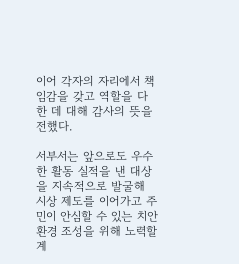이어 각자의 자리에서 책임감을 갖고 역할을 다한 데 대해 감사의 뜻을 전했다.

서부서는 앞으로도 우수한 활동 실적을 낸 대상을 지속적으로 발굴해 시상 제도를 이어가고 주민이 안심할 수 있는 치안 환경 조성을 위해 노력할 계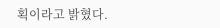획이라고 밝혔다.